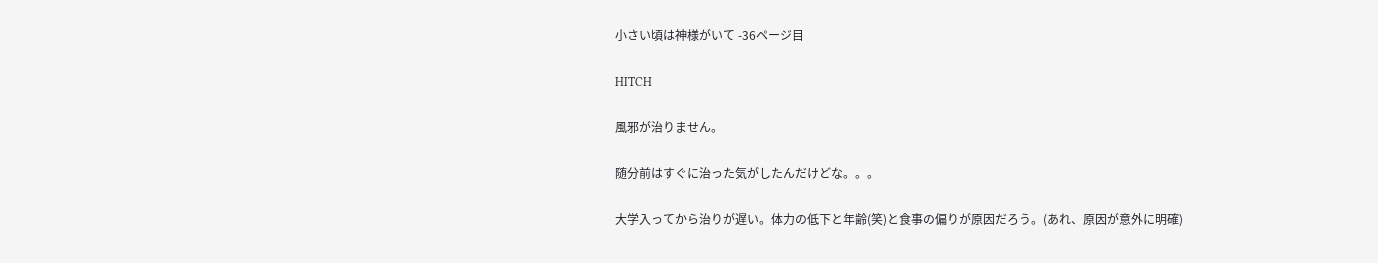小さい頃は神様がいて -36ページ目

HITCH

風邪が治りません。

随分前はすぐに治った気がしたんだけどな。。。

大学入ってから治りが遅い。体力の低下と年齢(笑)と食事の偏りが原因だろう。(あれ、原因が意外に明確)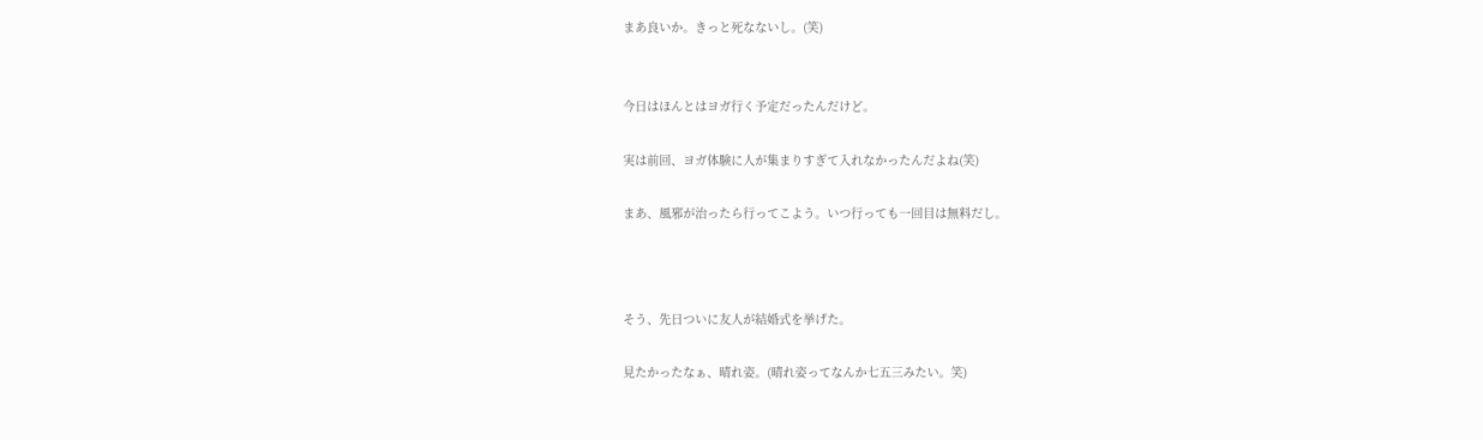まあ良いか。きっと死なないし。(笑)


今日はほんとはヨガ行く予定だったんだけど。

実は前回、ヨガ体験に人が集まりすぎて入れなかったんだよね(笑)

まあ、風邪が治ったら行ってこよう。いつ行っても一回目は無料だし。



そう、先日ついに友人が結婚式を挙げた。

見たかったなぁ、晴れ姿。(晴れ姿ってなんか七五三みたい。笑)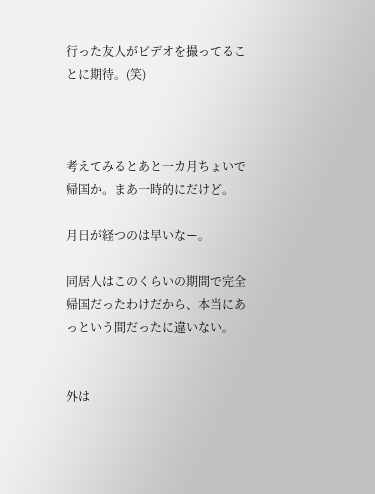行った友人がビデオを撮ってることに期待。(笑)



考えてみるとあと一カ月ちょいで帰国か。まあ一時的にだけど。

月日が経つのは早いなー。

同居人はこのくらいの期間で完全帰国だったわけだから、本当にあっという間だったに違いない。


外は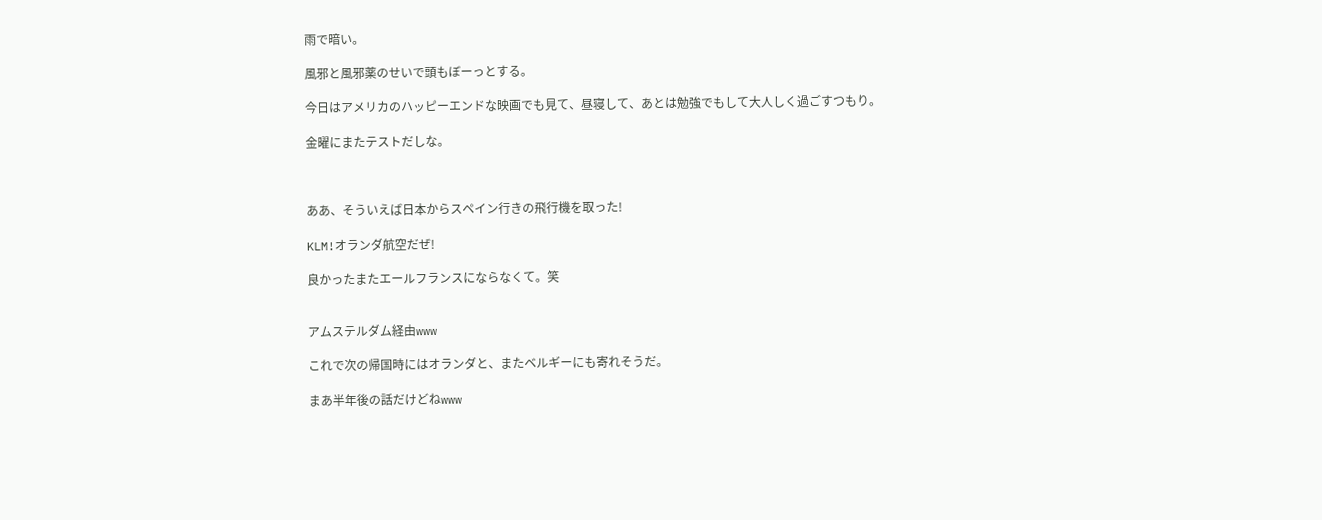雨で暗い。

風邪と風邪薬のせいで頭もぼーっとする。

今日はアメリカのハッピーエンドな映画でも見て、昼寝して、あとは勉強でもして大人しく過ごすつもり。

金曜にまたテストだしな。



ああ、そういえば日本からスペイン行きの飛行機を取った!

KLM!オランダ航空だぜ!

良かったまたエールフランスにならなくて。笑


アムステルダム経由www

これで次の帰国時にはオランダと、またベルギーにも寄れそうだ。

まあ半年後の話だけどねwww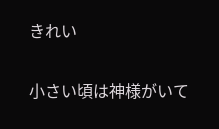きれい

小さい頃は神様がいて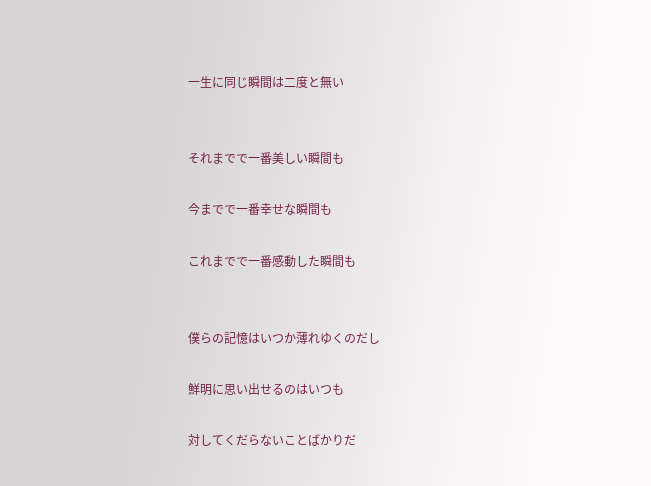一生に同じ瞬間は二度と無い


それまでで一番美しい瞬間も

今までで一番幸せな瞬間も

これまでで一番感動した瞬間も


僕らの記憶はいつか薄れゆくのだし

鮮明に思い出せるのはいつも

対してくだらないことばかりだ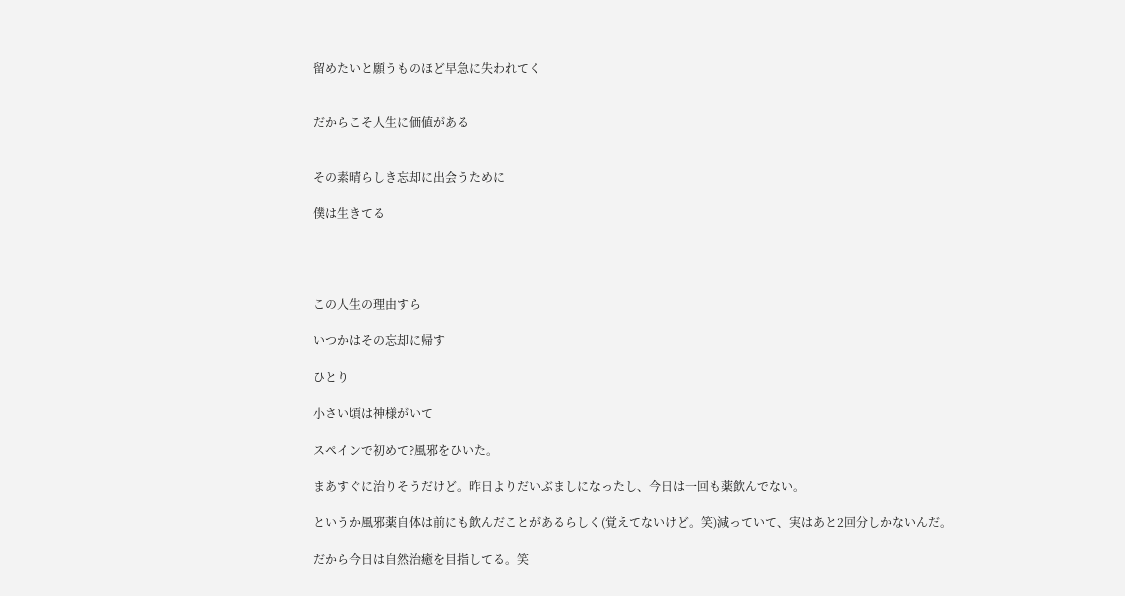留めたいと願うものほど早急に失われてく


だからこそ人生に価値がある


その素晴らしき忘却に出会うために

僕は生きてる




この人生の理由すら

いつかはその忘却に帰す

ひとり

小さい頃は神様がいて

スペインで初めて?風邪をひいた。

まあすぐに治りそうだけど。昨日よりだいぶましになったし、今日は一回も薬飲んでない。

というか風邪薬自体は前にも飲んだことがあるらしく(覚えてないけど。笑)減っていて、実はあと2回分しかないんだ。

だから今日は自然治癒を目指してる。笑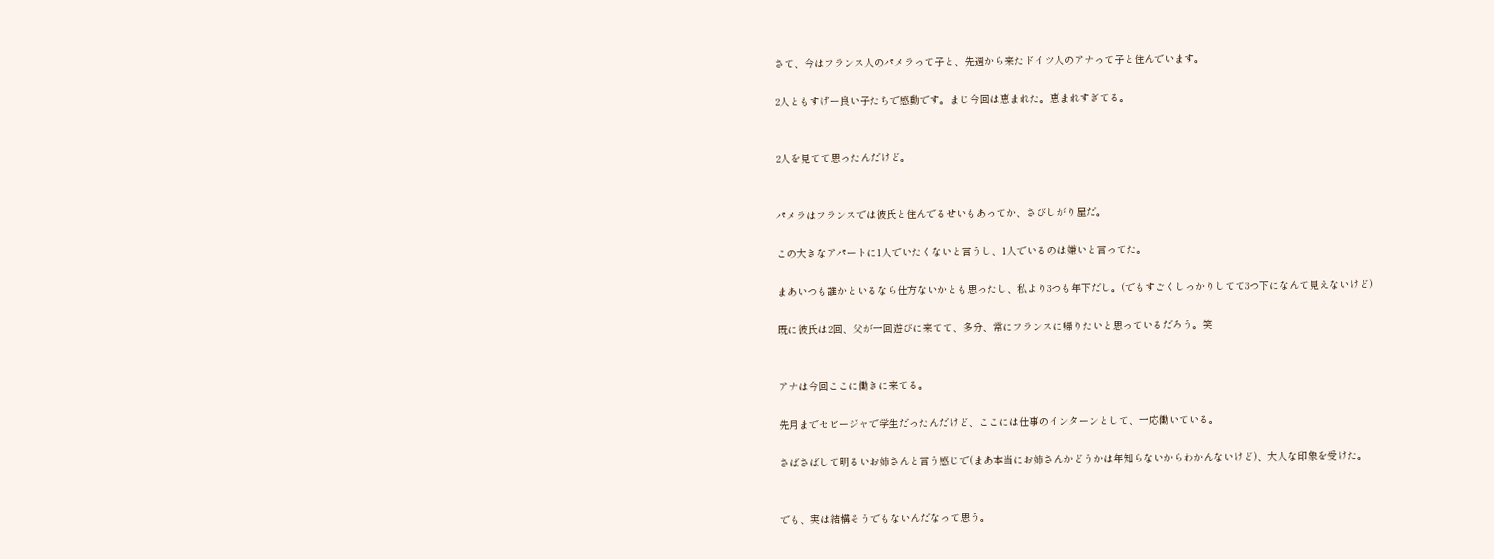さて、今はフランス人のパメラって子と、先週から来たドイツ人のアナって子と住んでいます。

2人ともすげー良い子たちで感動です。まじ今回は恵まれた。恵まれすぎてる。


2人を見てて思ったんだけど。


パメラはフランスでは彼氏と住んでるせいもあってか、さびしがり屋だ。

この大きなアパートに1人でいたくないと言うし、1人でいるのは嫌いと言ってた。

まあいつも誰かといるなら仕方ないかとも思ったし、私より3つも年下だし。(でもすごくしっかりしてて3つ下になんて見えないけど)

既に彼氏は2回、父が一回遊びに来てて、多分、常にフランスに帰りたいと思っているだろう。笑


アナは今回ここに働きに来てる。

先月までセビージャで学生だったんだけど、ここには仕事のインターンとして、一応働いている。

さばさばして明るいお姉さんと言う感じで(まあ本当にお姉さんかどうかは年知らないからわかんないけど)、大人な印象を受けた。


でも、実は結構そうでもないんだなって思う。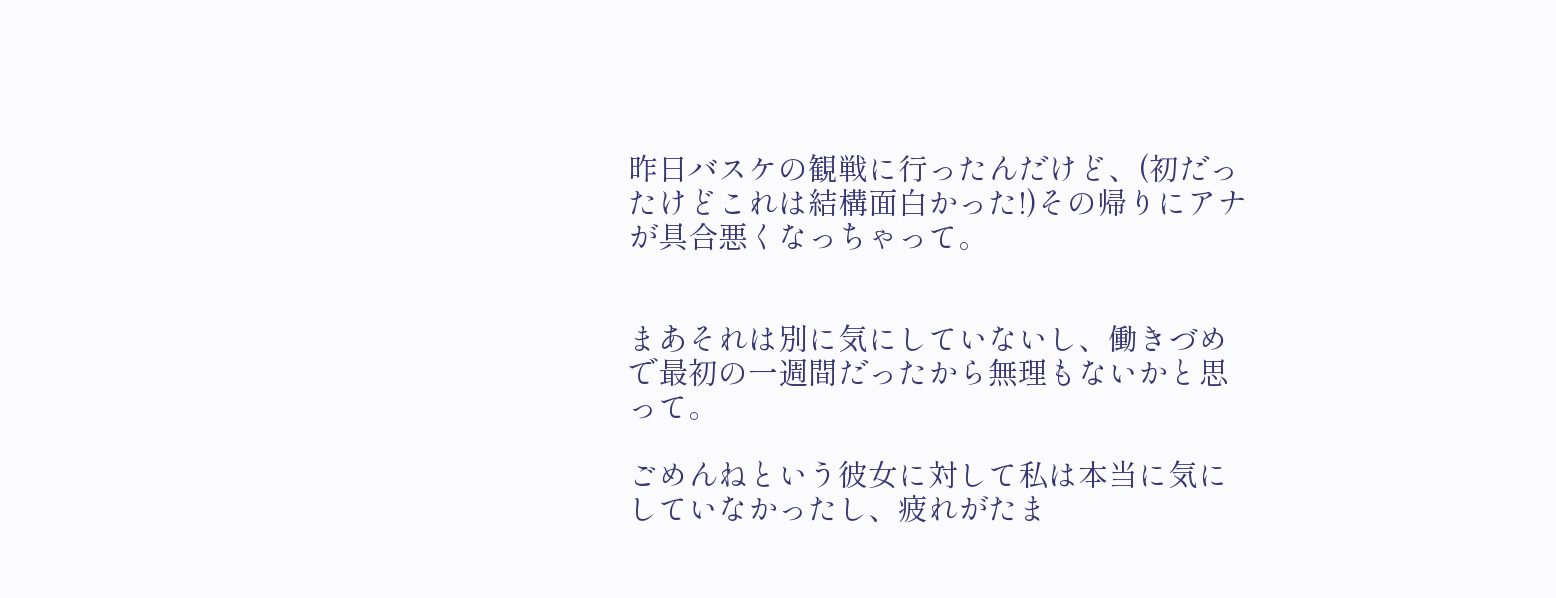昨日バスケの観戦に行ったんだけど、(初だったけどこれは結構面白かった!)その帰りにアナが具合悪くなっちゃって。


まあそれは別に気にしていないし、働きづめで最初の一週間だったから無理もないかと思って。

ごめんねという彼女に対して私は本当に気にしていなかったし、疲れがたま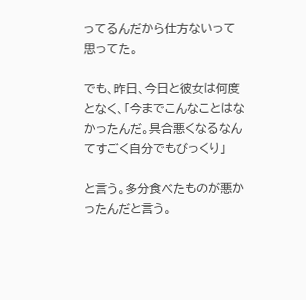ってるんだから仕方ないって思ってた。

でも、昨日、今日と彼女は何度となく、「今までこんなことはなかったんだ。具合悪くなるなんてすごく自分でもびっくり」

と言う。多分食べたものが悪かったんだと言う。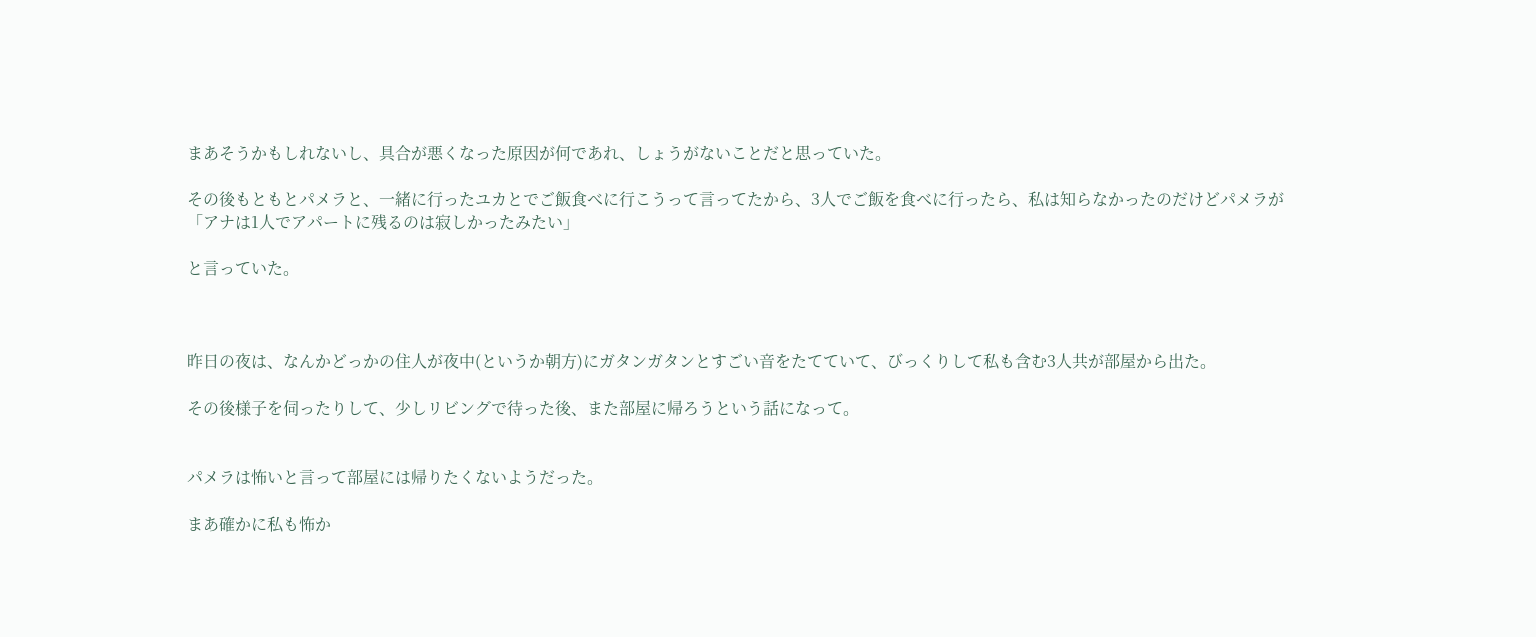まあそうかもしれないし、具合が悪くなった原因が何であれ、しょうがないことだと思っていた。

その後もともとパメラと、一緒に行ったユカとでご飯食べに行こうって言ってたから、3人でご飯を食べに行ったら、私は知らなかったのだけどパメラが「アナは1人でアパートに残るのは寂しかったみたい」

と言っていた。



昨日の夜は、なんかどっかの住人が夜中(というか朝方)にガタンガタンとすごい音をたてていて、びっくりして私も含む3人共が部屋から出た。

その後様子を伺ったりして、少しリビングで待った後、また部屋に帰ろうという話になって。


パメラは怖いと言って部屋には帰りたくないようだった。

まあ確かに私も怖か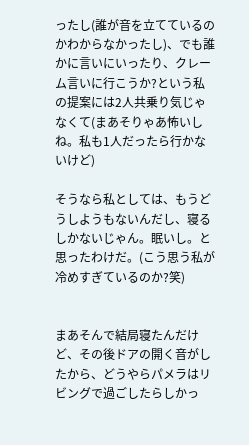ったし(誰が音を立てているのかわからなかったし)、でも誰かに言いにいったり、クレーム言いに行こうか?という私の提案には2人共乗り気じゃなくて(まあそりゃあ怖いしね。私も1人だったら行かないけど)

そうなら私としては、もうどうしようもないんだし、寝るしかないじゃん。眠いし。と思ったわけだ。(こう思う私が冷めすぎているのか?笑)


まあそんで結局寝たんだけど、その後ドアの開く音がしたから、どうやらパメラはリビングで過ごしたらしかっ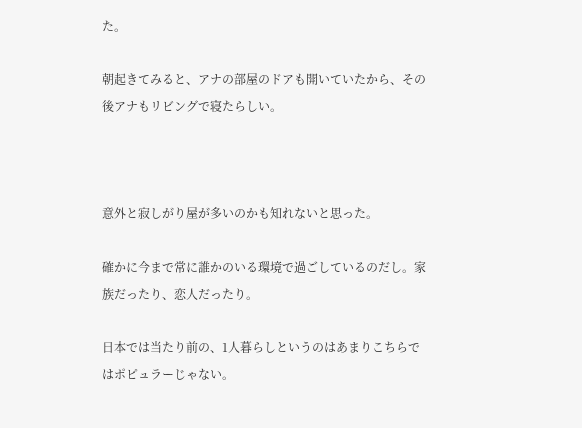た。

朝起きてみると、アナの部屋のドアも開いていたから、その後アナもリビングで寝たらしい。



意外と寂しがり屋が多いのかも知れないと思った。

確かに今まで常に誰かのいる環境で過ごしているのだし。家族だったり、恋人だったり。

日本では当たり前の、1人暮らしというのはあまりこちらではポピュラーじゃない。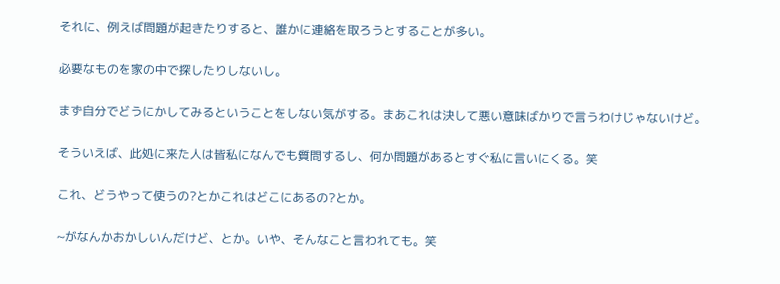それに、例えば問題が起きたりすると、誰かに連絡を取ろうとすることが多い。

必要なものを家の中で探したりしないし。

まず自分でどうにかしてみるということをしない気がする。まあこれは決して悪い意味ばかりで言うわけじゃないけど。

そういえば、此処に来た人は皆私になんでも質問するし、何か問題があるとすぐ私に言いにくる。笑

これ、どうやって使うの?とかこれはどこにあるの?とか。

~がなんかおかしいんだけど、とか。いや、そんなこと言われても。笑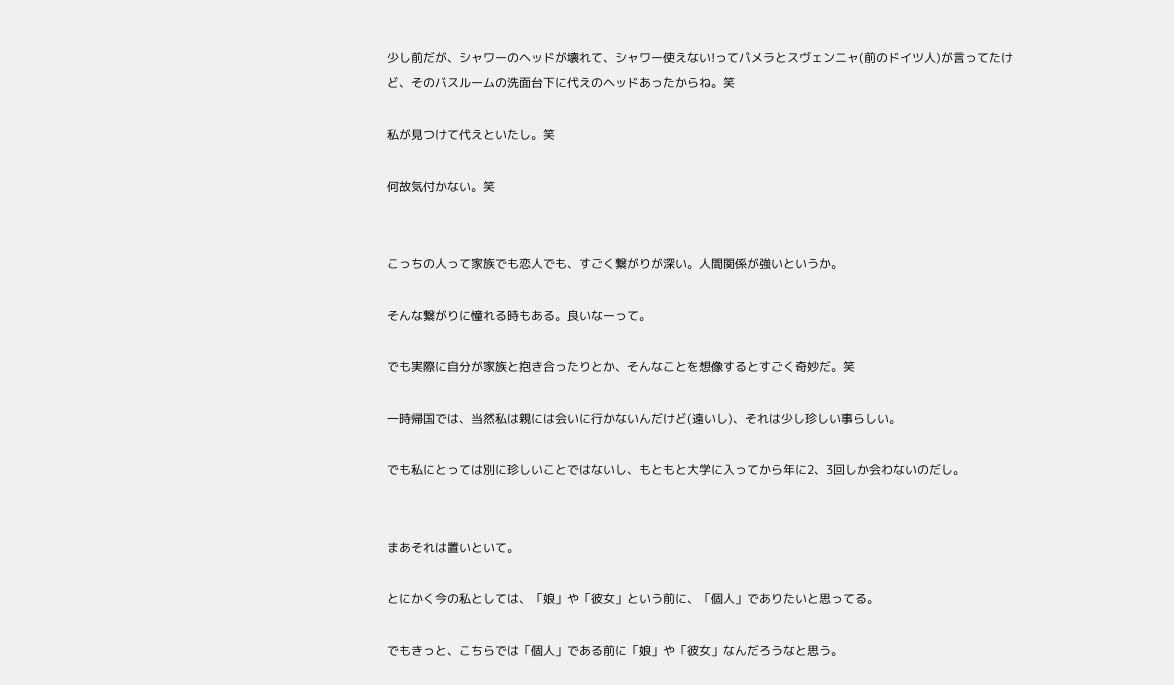少し前だが、シャワーのヘッドが壊れて、シャワー使えない!ってパメラとスヴェンニャ(前のドイツ人)が言ってたけど、そのバスルームの洗面台下に代えのヘッドあったからね。笑

私が見つけて代えといたし。笑

何故気付かない。笑


こっちの人って家族でも恋人でも、すごく繋がりが深い。人間関係が強いというか。

そんな繋がりに憧れる時もある。良いなーって。

でも実際に自分が家族と抱き合ったりとか、そんなことを想像するとすごく奇妙だ。笑

一時帰国では、当然私は親には会いに行かないんだけど(遠いし)、それは少し珍しい事らしい。

でも私にとっては別に珍しいことではないし、もともと大学に入ってから年に2、3回しか会わないのだし。


まあそれは置いといて。

とにかく今の私としては、「娘」や「彼女」という前に、「個人」でありたいと思ってる。

でもきっと、こちらでは「個人」である前に「娘」や「彼女」なんだろうなと思う。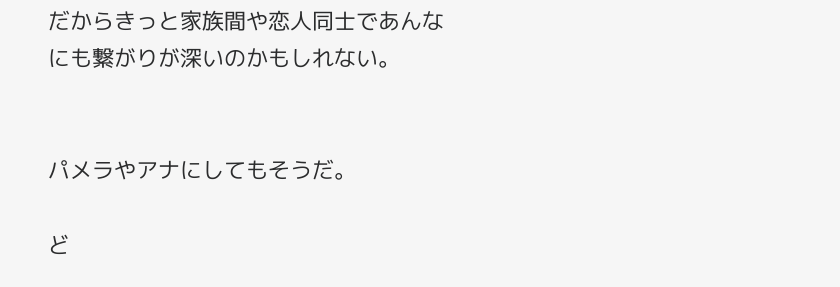だからきっと家族間や恋人同士であんなにも繋がりが深いのかもしれない。


パメラやアナにしてもそうだ。

ど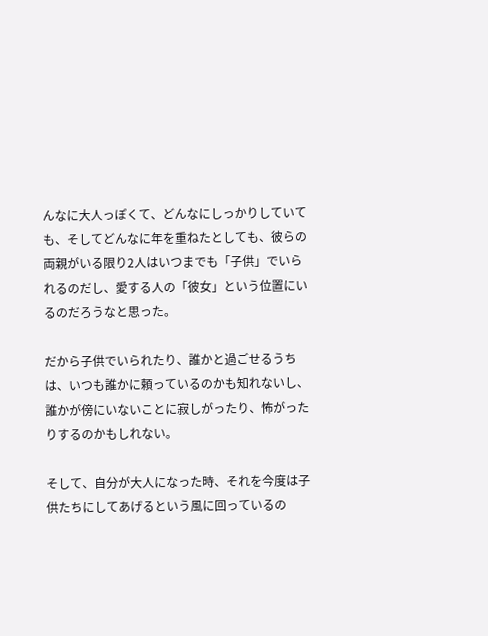んなに大人っぽくて、どんなにしっかりしていても、そしてどんなに年を重ねたとしても、彼らの両親がいる限り2人はいつまでも「子供」でいられるのだし、愛する人の「彼女」という位置にいるのだろうなと思った。

だから子供でいられたり、誰かと過ごせるうちは、いつも誰かに頼っているのかも知れないし、誰かが傍にいないことに寂しがったり、怖がったりするのかもしれない。

そして、自分が大人になった時、それを今度は子供たちにしてあげるという風に回っているの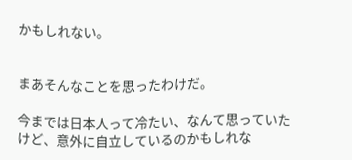かもしれない。


まあそんなことを思ったわけだ。

今までは日本人って冷たい、なんて思っていたけど、意外に自立しているのかもしれな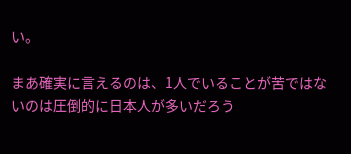い。

まあ確実に言えるのは、1人でいることが苦ではないのは圧倒的に日本人が多いだろう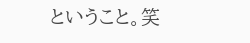ということ。笑